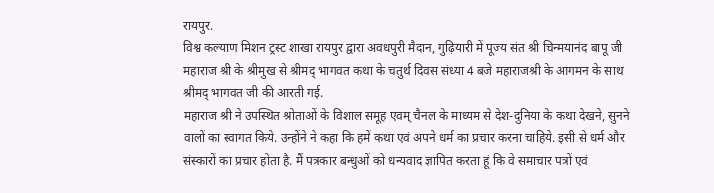रायपुर.
विश्व कल्याण मिशन ट्रस्ट शाखा रायपुर द्वारा अवधपुरी मैदान, गुढ़ियारी में पूज्य संत श्री चिन्मयानंद बापू जी महाराज श्री के श्रीमुख से श्रीमद् भागवत कथा के चतुर्थ दिवस संध्या 4 बजे महाराजश्री के आगमन के साथ श्रीमद् भागवत जी की आरती गई.
महाराज श्री ने उपस्थित श्रोताओं के विशाल समूह एवम् चैनल के माध्यम से देश-दुनिया के कथा देखने, सुनने वालों का स्वागत किये. उन्होंने ने कहा कि हमें कथा एवं अपने धर्म का प्रचार करना चाहिये. इसी से धर्म और संस्कारों का प्रचार होता है. मैं पत्रकार बन्धुओं को धन्यवाद ज्ञापित करता हूं कि वे समाचार पत्रों एवं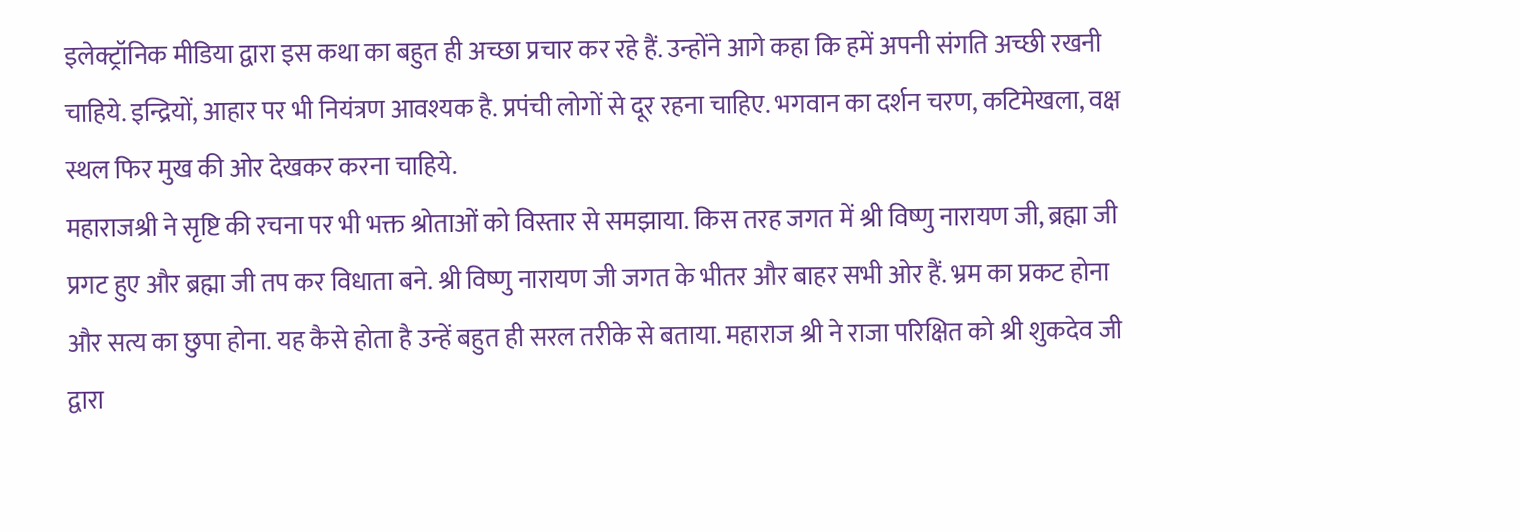इलेक्ट्रॉनिक मीडिया द्वारा इस कथा का बहुत ही अच्छा प्रचार कर रहे हैं. उन्होंने आगे कहा कि हमें अपनी संगति अच्छी रखनी चाहिये. इन्द्रियों, आहार पर भी नियंत्रण आवश्यक है. प्रपंची लोगों से दूर रहना चाहिए. भगवान का दर्शन चरण, कटिमेखला, वक्ष स्थल फिर मुख की ओर देखकर करना चाहिये.
महाराजश्री ने सृष्टि की रचना पर भी भक्त श्रोताओं को विस्तार से समझाया. किस तरह जगत में श्री विष्णु नारायण जी, ब्रह्मा जी प्रगट हुए और ब्रह्मा जी तप कर विधाता बने. श्री विष्णु नारायण जी जगत के भीतर और बाहर सभी ओर हैं. भ्रम का प्रकट होना और सत्य का छुपा होना. यह कैसे होता है उन्हें बहुत ही सरल तरीके से बताया. महाराज श्री ने राजा परिक्षित को श्री शुकदेव जी द्वारा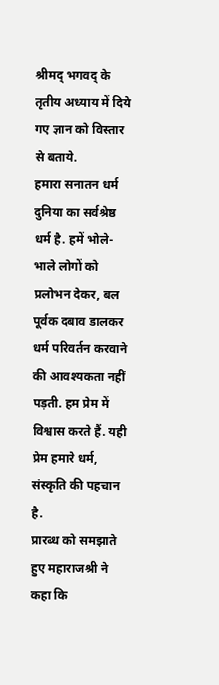श्रीमद् भगवद् के तृतीय अध्याय में दिये गए ज्ञान को विस्तार से बताये.
हमारा सनातन धर्म दुनिया का सर्वश्रेष्ठ धर्म है. हमें भोले-भाले लोगों को प्रलोभन देकर, बल पूर्वक दबाव डालकर धर्म परिवर्तन करवाने की आवश्यकता नहीं पड़ती. हम प्रेम में विश्वास करते हैं. यही प्रेम हमारे धर्म, संस्कृति की पहचान है.
प्रारब्ध को समझाते हुए महाराजश्री ने कहा कि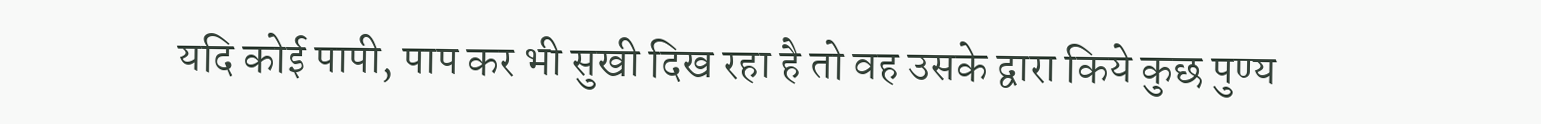यदि कोई पापी, पाप कर भी सुखी दिख रहा है तो वह उसके द्वारा किये कुछ पुण्य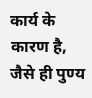कार्य के कारण है, जैसे ही पुण्य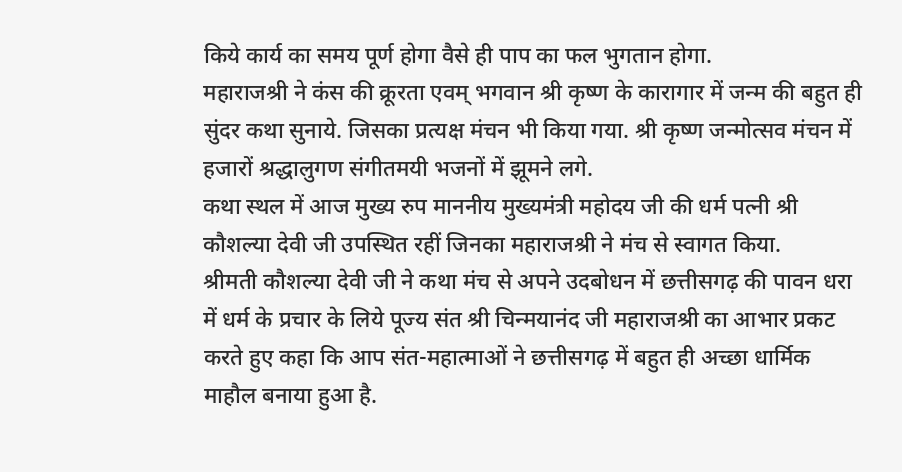किये कार्य का समय पूर्ण होगा वैसे ही पाप का फल भुगतान होगा.
महाराजश्री ने कंस की क्रूरता एवम् भगवान श्री कृष्ण के कारागार में जन्म की बहुत ही सुंदर कथा सुनाये. जिसका प्रत्यक्ष मंचन भी किया गया. श्री कृष्ण जन्मोत्सव मंचन में हजारों श्रद्धालुगण संगीतमयी भजनों में झूमने लगे.
कथा स्थल में आज मुख्य रुप माननीय मुख्यमंत्री महोदय जी की धर्म पत्नी श्री कौशल्या देवी जी उपस्थित रहीं जिनका महाराजश्री ने मंच से स्वागत किया.
श्रीमती कौशल्या देवी जी ने कथा मंच से अपने उदबोधन में छत्तीसगढ़ की पावन धरा में धर्म के प्रचार के लिये पूज्य संत श्री चिन्मयानंद जी महाराजश्री का आभार प्रकट करते हुए कहा कि आप संत-महात्माओं ने छत्तीसगढ़ में बहुत ही अच्छा धार्मिक माहौल बनाया हुआ है.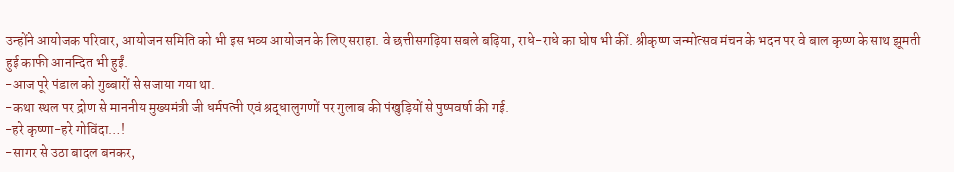उन्होंने आयोजक परिवार, आयोजन समिति को भी इस भव्य आयोजन के लिए सराहा. वे छत्तीसगढ़िया सबले बढ़िया, राधे-राधे का घोष भी कीं. श्रीकृष्ण जन्मोत्सव मंचन के भदन पर वे बाल कृष्ण के साथ झूमती हुई काफी आनन्दित भी हुईं.
-आज पूरे पंडाल को गुब्बारों से सजाया गया था.
-कथा स्थल पर द्रोण से माननीय मुख्यमंत्री जी धर्मपत्नी एवं श्रद्धालुगणों पर गुलाब की पंखुड़ियों से पुष्पवर्षा की गई.
-हरे कृष्णा-हरे गोविंदा…!
-सागर से उठा बादल बनकर,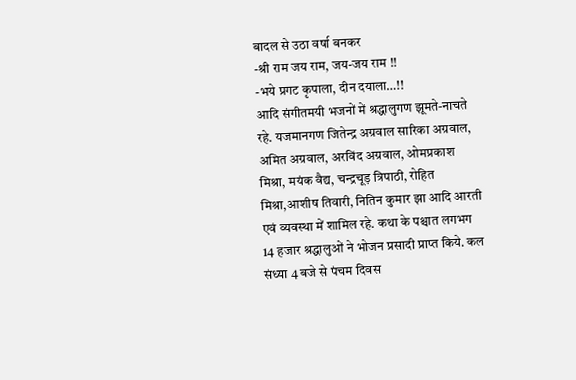बादल से उठा वर्षा बनकर
-श्री राम जय राम, जय-जय राम !!
-भये प्रगट कृपाला, दीन दयाला…!!
आदि संगीतमयी भजनों में श्रद्धालुगण झूमते-नाचते रहे. यजमानगण जितेन्द्र अग्रवाल सारिका अग्रवाल, अमित अग्रवाल, अरविंद अग्रवाल, ओमप्रकाश मिश्रा, मयंक वैद्य, चन्द्रचूड़ त्रिपाठी, रोहित मिश्रा,आशीष तिवारी, नितिन कुमार झा आदि आरती एवं व्यवस्था में शामिल रहे. कथा के पश्चात लगभग 14 हजार श्रद्धालुओं ने भोजन प्रसादी प्राप्त किये. कल संध्या 4 बजे से पंचम दिवस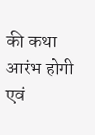की कथा आरंभ होगी एवं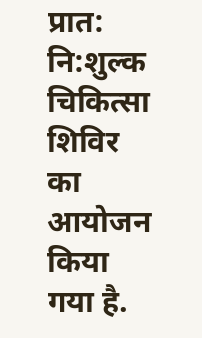प्रात: नि:शुल्क चिकित्सा शिविर का आयोजन किया गया है.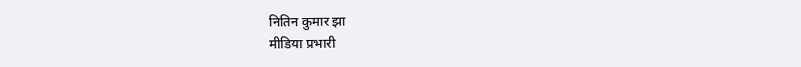नितिन कुमार झा
मीडिया प्रभारी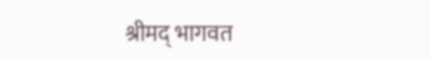श्रीमद् भागवत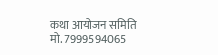कथा आयोजन समिति
मो. 7999594065